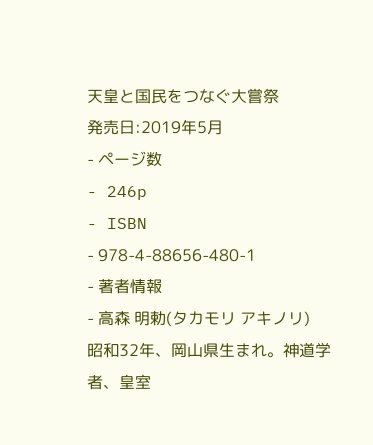天皇と国民をつなぐ大嘗祭
発売日:2019年5月
- ページ数
- 246p
- ISBN
- 978-4-88656-480-1
- 著者情報
- 高森 明勅(タカモリ アキノリ)
昭和32年、岡山県生まれ。神道学者、皇室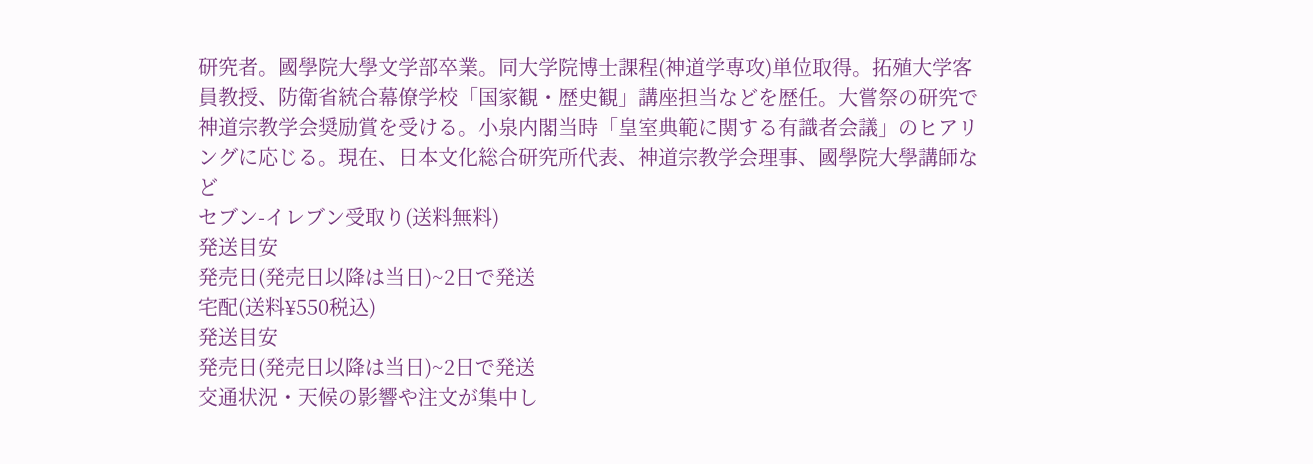研究者。國學院大學文学部卒業。同大学院博士課程(神道学専攻)単位取得。拓殖大学客員教授、防衛省統合幕僚学校「国家観・歴史観」講座担当などを歴任。大嘗祭の研究で神道宗教学会奨励賞を受ける。小泉内閣当時「皇室典範に関する有識者会議」のヒアリングに応じる。現在、日本文化総合研究所代表、神道宗教学会理事、國學院大學講師など
セブン-イレブン受取り(送料無料)
発送目安
発売日(発売日以降は当日)~2日で発送
宅配(送料¥550税込)
発送目安
発売日(発売日以降は当日)~2日で発送
交通状況・天候の影響や注文が集中し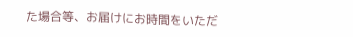た場合等、お届けにお時間をいただ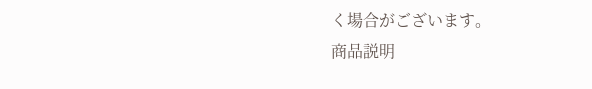く場合がございます。
商品説明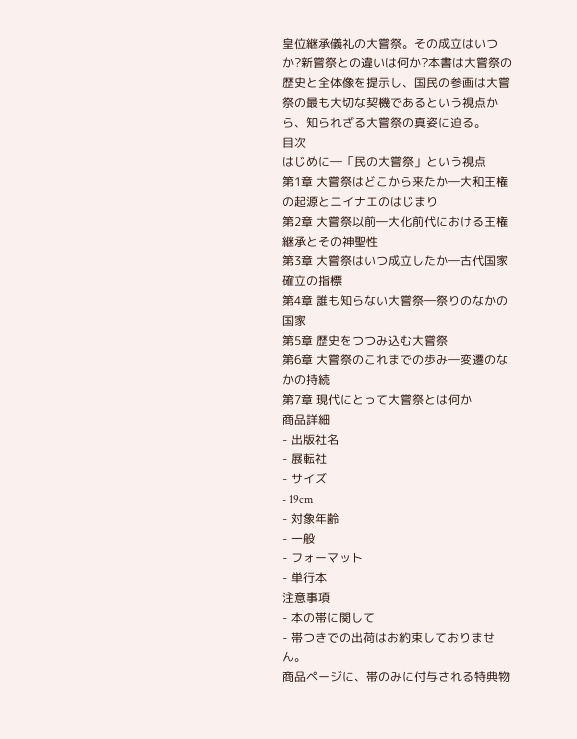皇位継承儀礼の大嘗祭。その成立はいつか?新嘗祭との違いは何か?本書は大嘗祭の歴史と全体像を提示し、国民の参画は大嘗祭の最も大切な契機であるという視点から、知られざる大嘗祭の真姿に迫る。
目次
はじめに―「民の大嘗祭」という視点
第1章 大嘗祭はどこから来たか―大和王権の起源とニイナエのはじまり
第2章 大嘗祭以前―大化前代における王権継承とその神聖性
第3章 大嘗祭はいつ成立したか―古代国家確立の指標
第4章 誰も知らない大嘗祭―祭りのなかの国家
第5章 歴史をつつみ込む大嘗祭
第6章 大嘗祭のこれまでの歩み―変遷のなかの持続
第7章 現代にとって大嘗祭とは何か
商品詳細
- 出版社名
- 展転社
- サイズ
- 19cm
- 対象年齢
- 一般
- フォーマット
- 単行本
注意事項
- 本の帯に関して
- 帯つきでの出荷はお約束しておりません。
商品ページに、帯のみに付与される特典物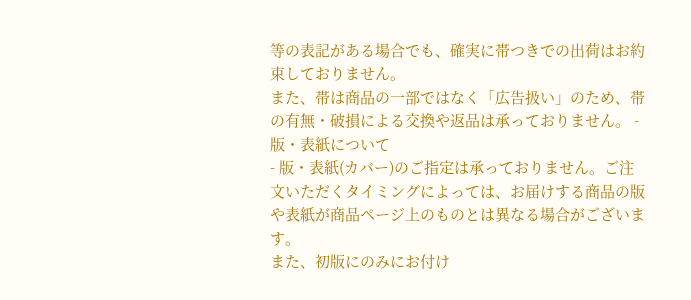等の表記がある場合でも、確実に帯つきでの出荷はお約束しておりません。
また、帯は商品の一部ではなく「広告扱い」のため、帯の有無・破損による交換や返品は承っておりません。 - 版・表紙について
- 版・表紙(カバー)のご指定は承っておりません。ご注文いただくタイミングによっては、お届けする商品の版や表紙が商品ページ上のものとは異なる場合がございます。
また、初版にのみにお付け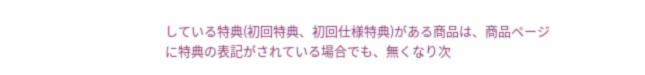している特典(初回特典、初回仕様特典)がある商品は、商品ページに特典の表記がされている場合でも、無くなり次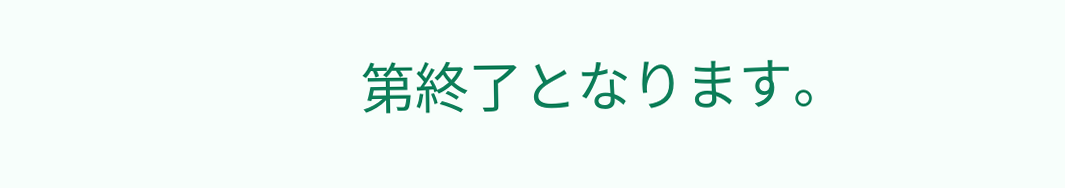第終了となります。